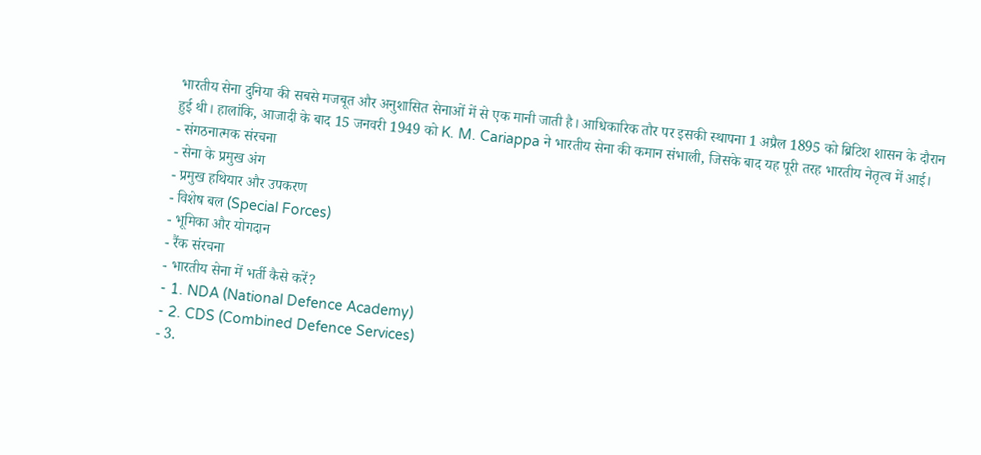भारतीय सेना दुनिया की सबसे मजबूत और अनुशासित सेनाओं में से एक मानी जाती है। आधिकारिक तौर पर इसकी स्थापना 1 अप्रैल 1895 को ब्रिटिश शासन के दौरान हुई थी। हालांकि, आजादी के बाद 15 जनवरी 1949 को K. M. Cariappa ने भारतीय सेना की कमान संभाली, जिसके बाद यह पूरी तरह भारतीय नेतृत्व में आई।
- संगठनात्मक संरचना
- सेना के प्रमुख अंग
- प्रमुख हथियार और उपकरण
- विशेष बल (Special Forces)
- भूमिका और योगदान
- रैंक संरचना
- भारतीय सेना में भर्ती कैसे करें?
- 1. NDA (National Defence Academy)
- 2. CDS (Combined Defence Services)
- 3.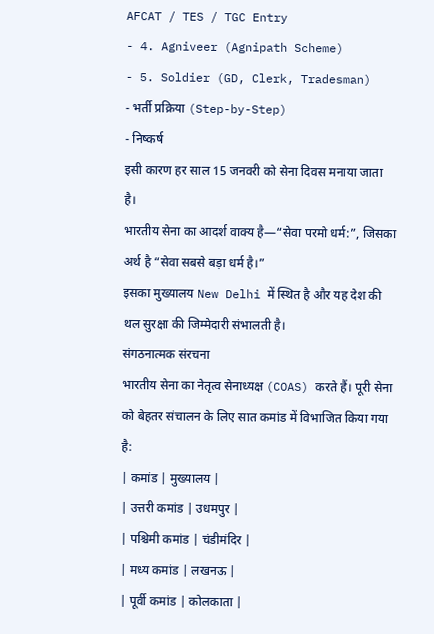AFCAT / TES / TGC Entry
- 4. Agniveer (Agnipath Scheme)
- 5. Soldier (GD, Clerk, Tradesman)
- भर्ती प्रक्रिया (Step-by-Step)
- निष्कर्ष
इसी कारण हर साल 15 जनवरी को सेना दिवस मनाया जाता है।
भारतीय सेना का आदर्श वाक्य है—“सेवा परमो धर्म:”, जिसका अर्थ है “सेवा सबसे बड़ा धर्म है।”
इसका मुख्यालय New Delhi में स्थित है और यह देश की थल सुरक्षा की जिम्मेदारी संभालती है।
संगठनात्मक संरचना
भारतीय सेना का नेतृत्व सेनाध्यक्ष (COAS) करते हैं। पूरी सेना को बेहतर संचालन के लिए सात कमांड में विभाजित किया गया है:
| कमांड | मुख्यालय |
| उत्तरी कमांड | उधमपुर |
| पश्चिमी कमांड | चंडीमंदिर |
| मध्य कमांड | लखनऊ |
| पूर्वी कमांड | कोलकाता |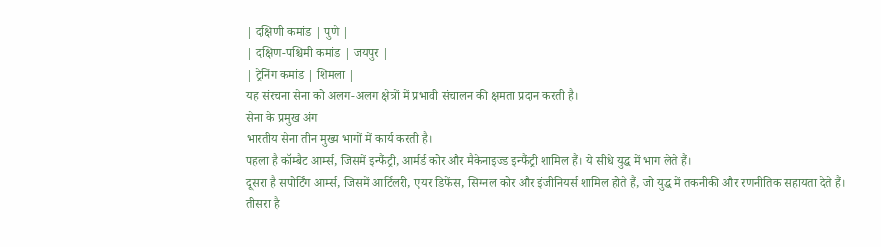| दक्षिणी कमांड | पुणे |
| दक्षिण-पश्चिमी कमांड | जयपुर |
| ट्रेनिंग कमांड | शिमला |
यह संरचना सेना को अलग-अलग क्षेत्रों में प्रभावी संचालन की क्षमता प्रदान करती है।
सेना के प्रमुख अंग
भारतीय सेना तीन मुख्य भागों में कार्य करती है।
पहला है कॉम्बैट आर्म्स, जिसमें इन्फैंट्री, आर्मर्ड कोर और मैकेनाइज्ड इन्फैंट्री शामिल हैं। ये सीधे युद्ध में भाग लेते हैं।
दूसरा है सपोर्टिंग आर्म्स, जिसमें आर्टिलरी, एयर डिफेंस, सिग्नल कोर और इंजीनियर्स शामिल होते हैं, जो युद्ध में तकनीकी और रणनीतिक सहायता देते हैं।
तीसरा है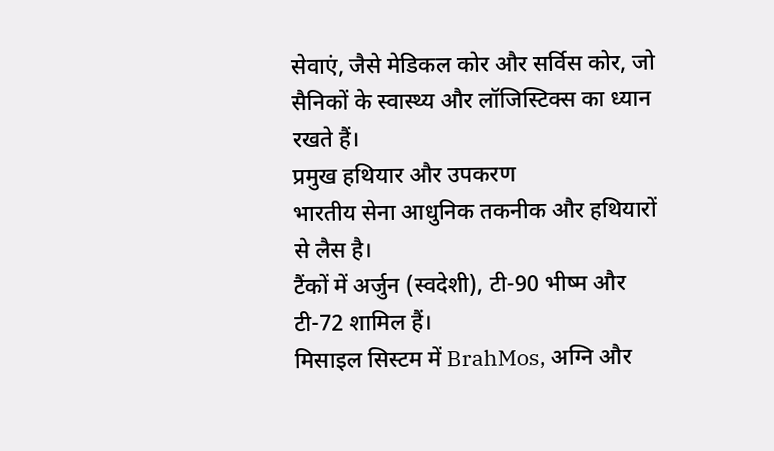सेवाएं, जैसे मेडिकल कोर और सर्विस कोर, जो सैनिकों के स्वास्थ्य और लॉजिस्टिक्स का ध्यान रखते हैं।
प्रमुख हथियार और उपकरण
भारतीय सेना आधुनिक तकनीक और हथियारों से लैस है।
टैंकों में अर्जुन (स्वदेशी), टी-90 भीष्म और टी-72 शामिल हैं।
मिसाइल सिस्टम में BrahMos, अग्नि और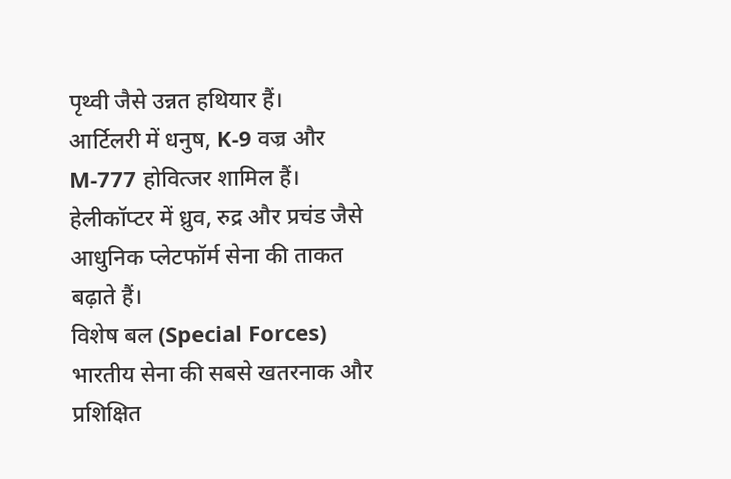पृथ्वी जैसे उन्नत हथियार हैं।
आर्टिलरी में धनुष, K-9 वज्र और M-777 होवित्जर शामिल हैं।
हेलीकॉप्टर में ध्रुव, रुद्र और प्रचंड जैसे आधुनिक प्लेटफॉर्म सेना की ताकत बढ़ाते हैं।
विशेष बल (Special Forces)
भारतीय सेना की सबसे खतरनाक और प्रशिक्षित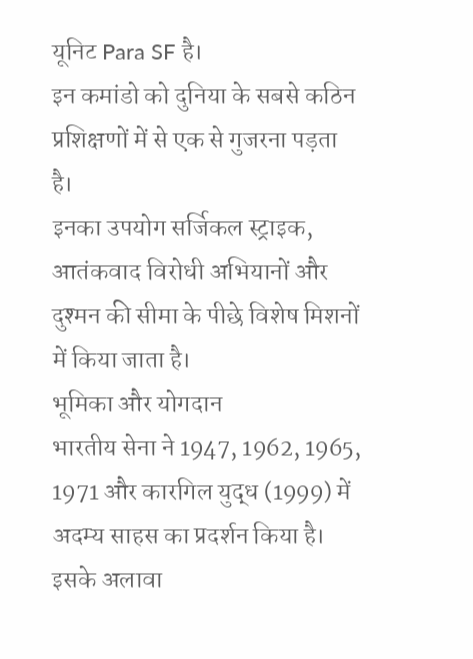यूनिट Para SF है।
इन कमांडो को दुनिया के सबसे कठिन प्रशिक्षणों में से एक से गुजरना पड़ता है।
इनका उपयोग सर्जिकल स्ट्राइक, आतंकवाद विरोधी अभियानों और दुश्मन की सीमा के पीछे विशेष मिशनों में किया जाता है।
भूमिका और योगदान
भारतीय सेना ने 1947, 1962, 1965, 1971 और कारगिल युद्ध (1999) में अदम्य साहस का प्रदर्शन किया है।
इसके अलावा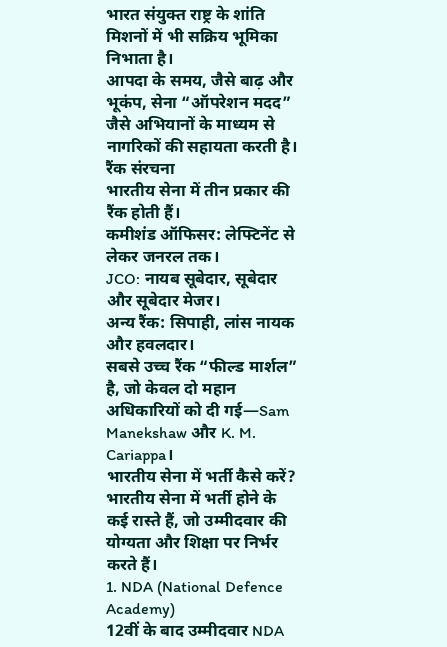भारत संयुक्त राष्ट्र के शांति मिशनों में भी सक्रिय भूमिका निभाता है।
आपदा के समय, जैसे बाढ़ और भूकंप, सेना “ऑपरेशन मदद” जैसे अभियानों के माध्यम से नागरिकों की सहायता करती है।
रैंक संरचना
भारतीय सेना में तीन प्रकार की रैंक होती हैं।
कमीशंड ऑफिसर: लेफ्टिनेंट से लेकर जनरल तक।
JCO: नायब सूबेदार, सूबेदार और सूबेदार मेजर।
अन्य रैंक: सिपाही, लांस नायक और हवलदार।
सबसे उच्च रैंक “फील्ड मार्शल” है, जो केवल दो महान अधिकारियों को दी गई—Sam Manekshaw और K. M. Cariappa।
भारतीय सेना में भर्ती कैसे करें?
भारतीय सेना में भर्ती होने के कई रास्ते हैं, जो उम्मीदवार की योग्यता और शिक्षा पर निर्भर करते हैं।
1. NDA (National Defence Academy)
12वीं के बाद उम्मीदवार NDA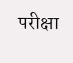परीक्षा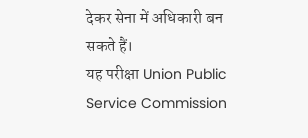देकर सेना में अधिकारी बन सकते हैं।
यह परीक्षा Union Public Service Commission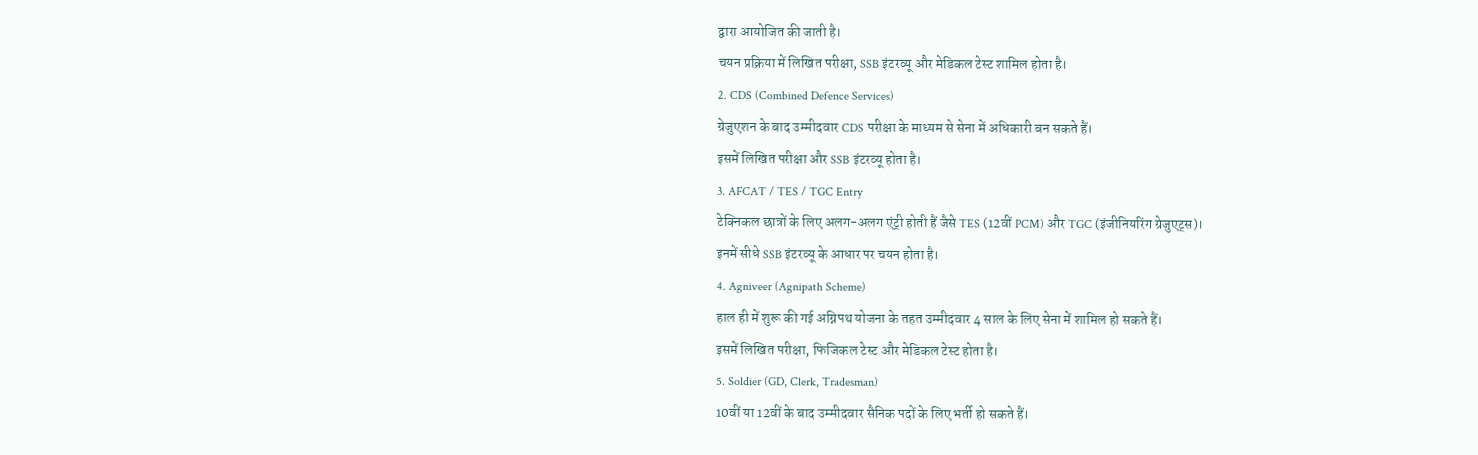द्वारा आयोजित की जाती है।
चयन प्रक्रिया में लिखित परीक्षा, SSB इंटरव्यू और मेडिकल टेस्ट शामिल होता है।
2. CDS (Combined Defence Services)
ग्रेजुएशन के बाद उम्मीदवार CDS परीक्षा के माध्यम से सेना में अधिकारी बन सकते हैं।
इसमें लिखित परीक्षा और SSB इंटरव्यू होता है।
3. AFCAT / TES / TGC Entry
टेक्निकल छात्रों के लिए अलग-अलग एंट्री होती हैं जैसे TES (12वीं PCM) और TGC (इंजीनियरिंग ग्रेजुएट्स)।
इनमें सीधे SSB इंटरव्यू के आधार पर चयन होता है।
4. Agniveer (Agnipath Scheme)
हाल ही में शुरू की गई अग्निपथ योजना के तहत उम्मीदवार 4 साल के लिए सेना में शामिल हो सकते हैं।
इसमें लिखित परीक्षा, फिजिकल टेस्ट और मेडिकल टेस्ट होता है।
5. Soldier (GD, Clerk, Tradesman)
10वीं या 12वीं के बाद उम्मीदवार सैनिक पदों के लिए भर्ती हो सकते हैं।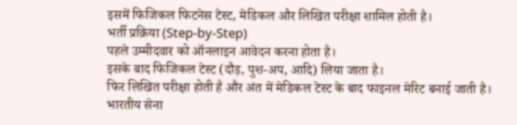इसमें फिजिकल फिटनेस टेस्ट, मेडिकल और लिखित परीक्षा शामिल होती है।
भर्ती प्रक्रिया (Step-by-Step)
पहले उम्मीदवार को ऑनलाइन आवेदन करना होता है।
इसके बाद फिजिकल टेस्ट (दौड़, पुश-अप, आदि) लिया जाता है।
फिर लिखित परीक्षा होती है और अंत में मेडिकल टेस्ट के बाद फाइनल मेरिट बनाई जाती है।
भारतीय सेना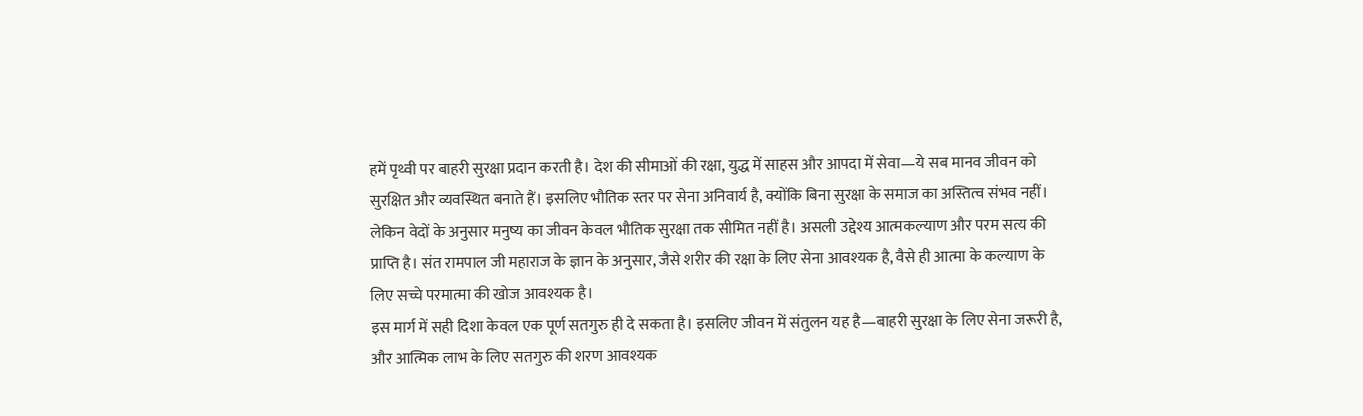हमें पृथ्वी पर बाहरी सुरक्षा प्रदान करती है। देश की सीमाओं की रक्षा, युद्ध में साहस और आपदा में सेवा—ये सब मानव जीवन को सुरक्षित और व्यवस्थित बनाते हैं। इसलिए भौतिक स्तर पर सेना अनिवार्य है, क्योंकि बिना सुरक्षा के समाज का अस्तित्व संभव नहीं।
लेकिन वेदों के अनुसार मनुष्य का जीवन केवल भौतिक सुरक्षा तक सीमित नहीं है। असली उद्देश्य आत्मकल्याण और परम सत्य की प्राप्ति है। संत रामपाल जी महाराज के ज्ञान के अनुसार, जैसे शरीर की रक्षा के लिए सेना आवश्यक है, वैसे ही आत्मा के कल्याण के लिए सच्चे परमात्मा की खोज आवश्यक है।
इस मार्ग में सही दिशा केवल एक पूर्ण सतगुरु ही दे सकता है। इसलिए जीवन में संतुलन यह है—बाहरी सुरक्षा के लिए सेना जरूरी है, और आत्मिक लाभ के लिए सतगुरु की शरण आवश्यक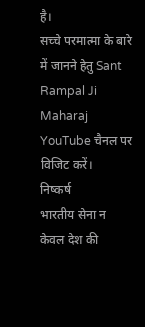है।
सच्चे परमात्मा के बारे में जानने हेतु Sant Rampal Ji Maharaj YouTube चैनल पर विजिट करें।
निष्कर्ष
भारतीय सेना न केवल देश की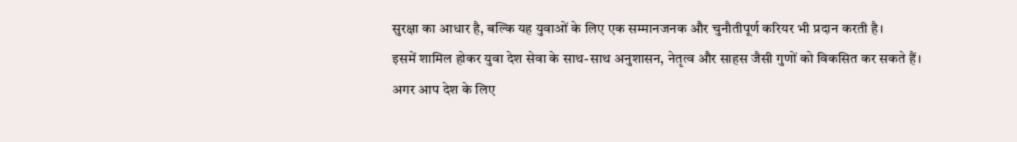सुरक्षा का आधार है, बल्कि यह युवाओं के लिए एक सम्मानजनक और चुनौतीपूर्ण करियर भी प्रदान करती है।
इसमें शामिल होकर युवा देश सेवा के साथ-साथ अनुशासन, नेतृत्व और साहस जैसी गुणों को विकसित कर सकते हैं।
अगर आप देश के लिए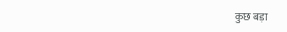कुछ बड़ा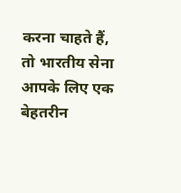करना चाहते हैं, तो भारतीय सेना आपके लिए एक बेहतरीन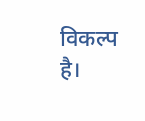विकल्प है।